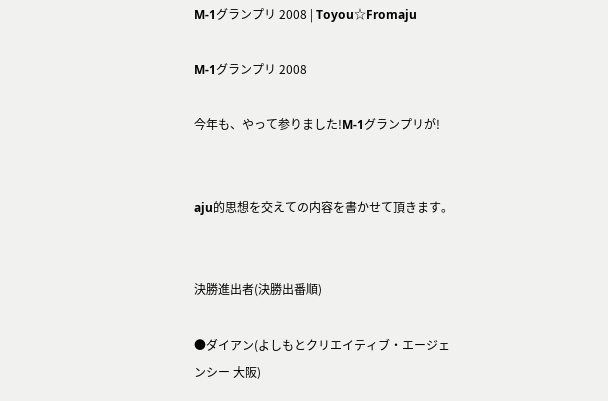M-1グランプリ 2008 | Toyou☆Fromaju

M-1グランプリ 2008

今年も、やって参りました!M-1グランプリが!


aju的思想を交えての内容を書かせて頂きます。


決勝進出者(決勝出番順)

●ダイアン(よしもとクリエイティブ・エージェンシー 大阪)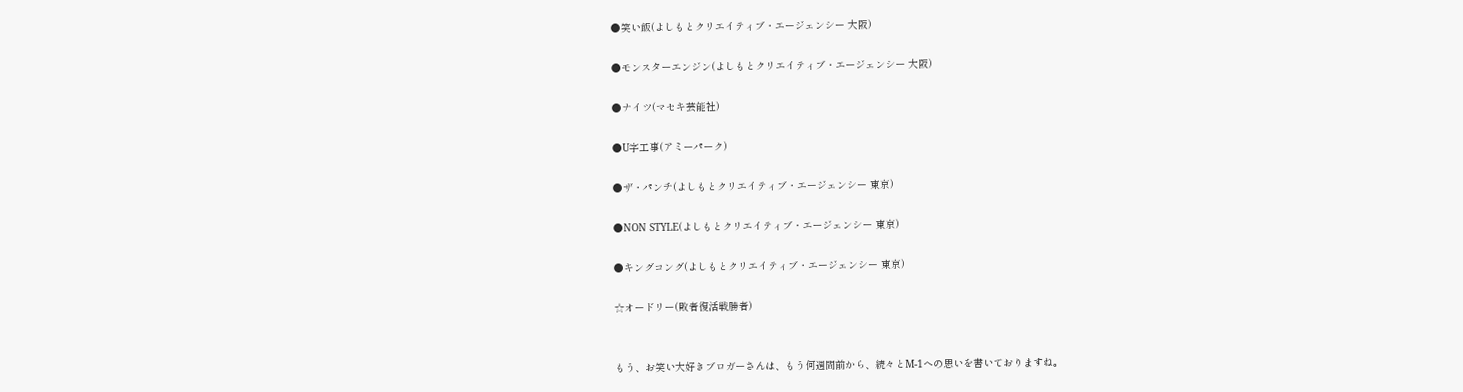●笑い飯(よしもとクリエイティブ・エージェンシー 大阪)

●モンスターエンジン(よしもとクリエイティブ・エージェンシー 大阪)

●ナイツ(マセキ芸能社)

●U字工事(アミーパーク)

●ザ・パンチ(よしもとクリエイティブ・エージェンシー 東京)

●NON STYLE(よしもとクリエイティブ・エージェンシー 東京)

●キングコング(よしもとクリエイティブ・エージェンシー 東京)

☆オードリー(敗者復活戦勝者)


もう、お笑い大好きブロガーさんは、もう何週間前から、続々とM-1への思いを書いておりますね。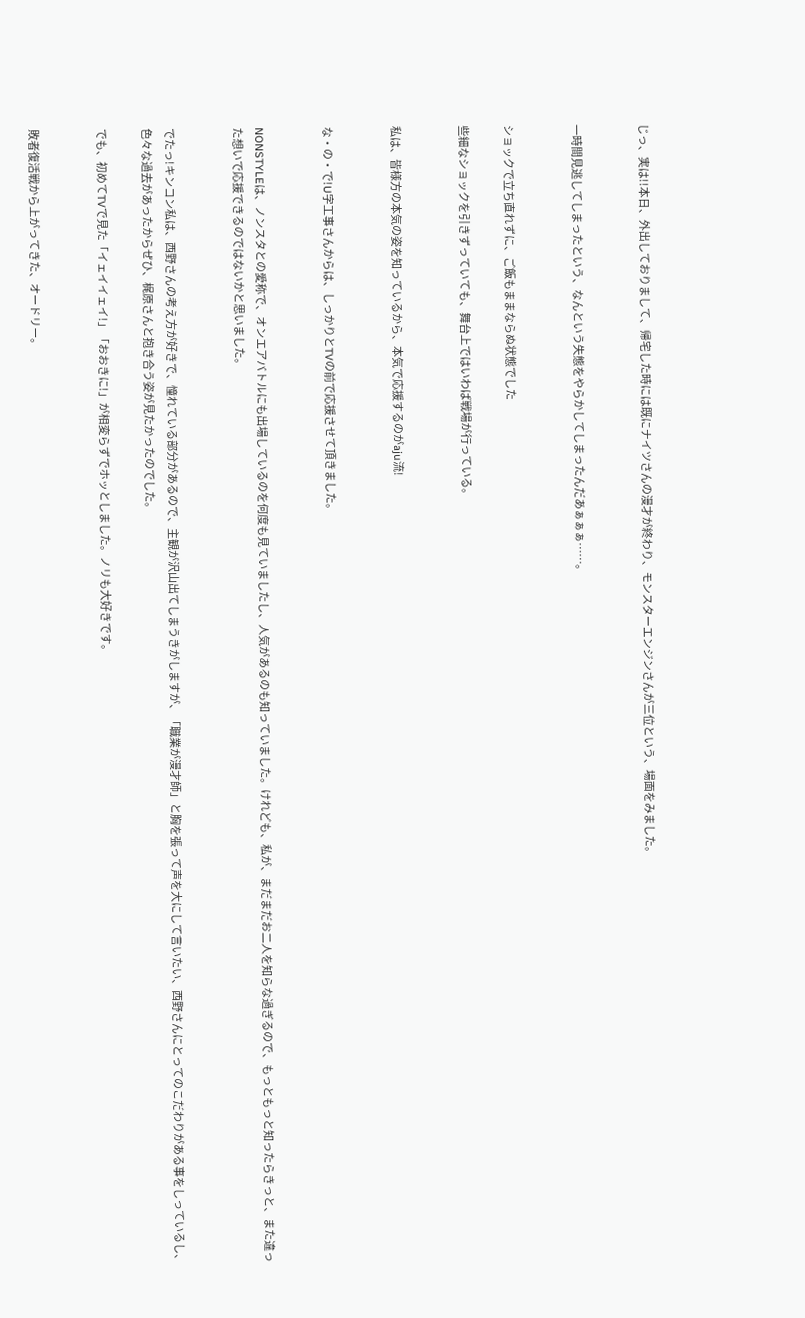じっ、実は!!本日、外出しておりまして、帰宅した時には既にナイツさんの漫才が終わり、モンスターエンジンさんが三位という、場面をみました。


一時間見逃してしまったという、なんという失態をやらかしてしまったんだあぁぁぁ……。


ショックで立ち直れずに、ご飯もままならぬ状態でした

些細なショックを引きずっていても、舞台上ではいわば戦場が行っている。


私は、皆様方の本気の姿を知っているから、本気で応援するのがaju流!


な・の・で!U字工事さんからは、しっかりとTVの前で応援させて頂きました。


NONSTYLEは、ノンスタとの愛称で、オンエアバトルにも出場しているのを何度も見ていましたし、人気があるのも知っていました。けれども、私が、まだまだお二人を知らな過ぎるので、もっともっと知ったらきっと、また違った想いで応援できるのではないかと思いました。


でたっ!キンコン私は、西野さんの考え方が好きで、憧れている部分があるので、主観が沢山出てしまうきがしますが、「職業が漫才師」と胸を張って声を大にして言いたい、西野さんにとってのこだわりがある事をしっているし、色々な過去があったからぜひ、梶原さんと抱き合う姿が見たかったのでした。

でも、初めてTVで見た「イェイイェイ!」「おおきに!」が相変らずでホッとしました。ノリも大好きです。


敗者復活戦から上がってきた、オードリー。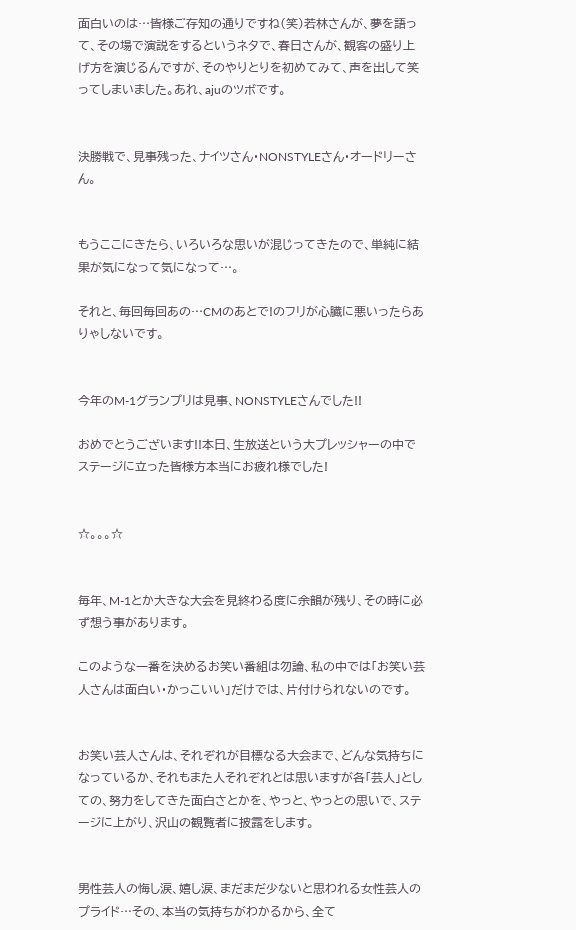面白いのは…皆様ご存知の通りですね(笑)若林さんが、夢を語って、その場で演説をするというネタで、春日さんが、観客の盛り上げ方を演じるんですが、そのやりとりを初めてみて、声を出して笑ってしまいました。あれ、ajuのツボです。


決勝戦で、見事残った、ナイツさん・NONSTYLEさん・オードリーさん。


もうここにきたら、いろいろな思いが混じってきたので、単純に結果が気になって気になって…。

それと、毎回毎回あの…CMのあとで!のフリが心臓に悪いったらありゃしないです。


今年のM-1グランプリは見事、NONSTYLEさんでした!!

おめでとうございます!!本日、生放送という大プレッシャーの中でステージに立った皆様方本当にお疲れ様でした!


☆。。。☆


毎年、M-1とか大きな大会を見終わる度に余韻が残り、その時に必ず想う事があります。

このような一番を決めるお笑い番組は勿論、私の中では「お笑い芸人さんは面白い・かっこいい」だけでは、片付けられないのです。


お笑い芸人さんは、それぞれが目標なる大会まで、どんな気持ちになっているか、それもまた人それぞれとは思いますが各「芸人」としての、努力をしてきた面白さとかを、やっと、やっとの思いで、ステージに上がり、沢山の観覧者に披露をします。


男性芸人の悔し涙、嬉し涙、まだまだ少ないと思われる女性芸人のプライド…その、本当の気持ちがわかるから、全て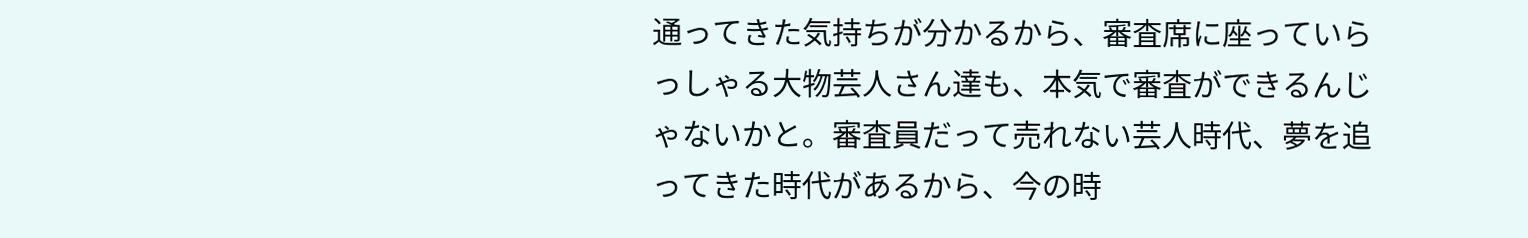通ってきた気持ちが分かるから、審査席に座っていらっしゃる大物芸人さん達も、本気で審査ができるんじゃないかと。審査員だって売れない芸人時代、夢を追ってきた時代があるから、今の時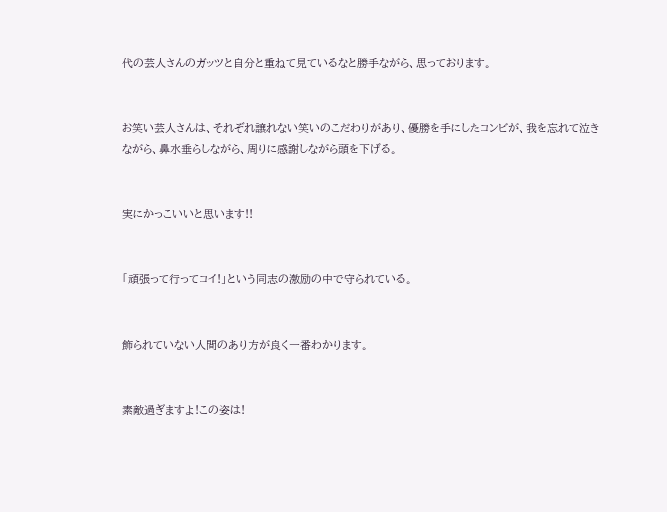代の芸人さんのガッツと自分と重ねて見ているなと勝手ながら、思っております。


お笑い芸人さんは、それぞれ譲れない笑いのこだわりがあり、優勝を手にしたコンビが、我を忘れて泣きながら、鼻水垂らしながら、周りに感謝しながら頭を下げる。


実にかっこいいと思います!!


「頑張って行ってコイ!」という同志の激励の中で守られている。


飾られていない人間のあり方が良く一番わかります。


素敵過ぎますよ!この姿は!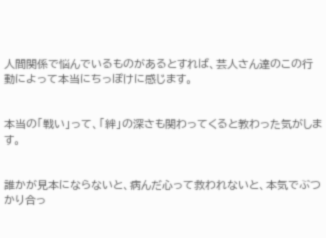人間関係で悩んでいるものがあるとすれば、芸人さん達のこの行動によって本当にちっぽけに感じます。


本当の「戦い」って、「絆」の深さも関わってくると教わった気がします。


誰かが見本にならないと、病んだ心って救われないと、本気でぶつかり合っ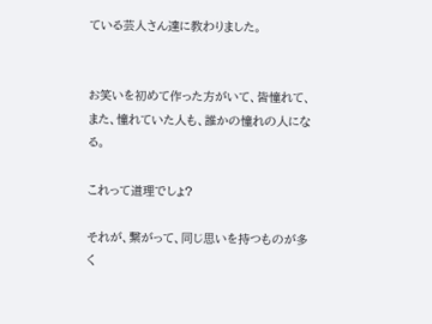ている芸人さん達に教わりました。


お笑いを初めて作った方がいて、皆憧れて、また、憧れていた人も、誰かの憧れの人になる。

これって道理でしょ?

それが、繋がって、同じ思いを持つものが多く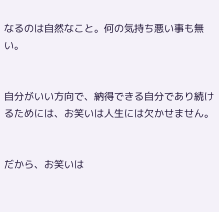なるのは自然なこと。何の気持ち悪い事も無い。


自分がいい方向で、納得できる自分であり続けるためには、お笑いは人生には欠かせません。


だから、お笑いは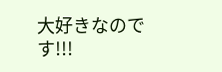大好きなのです!!!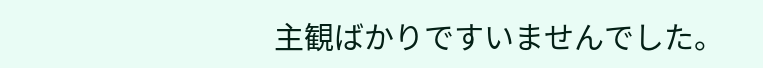主観ばかりですいませんでした。